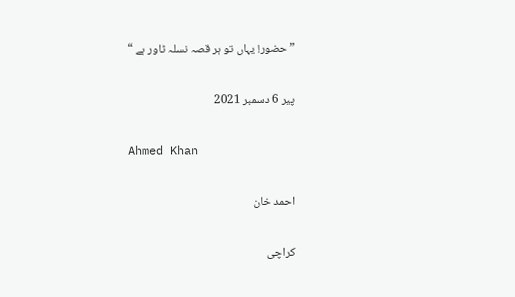” حضور! یہاں تو ہر قصہ نسلہ ٹاور ہے “

پیر 6 دسمبر 2021

Ahmed Khan

احمد خان

کراچی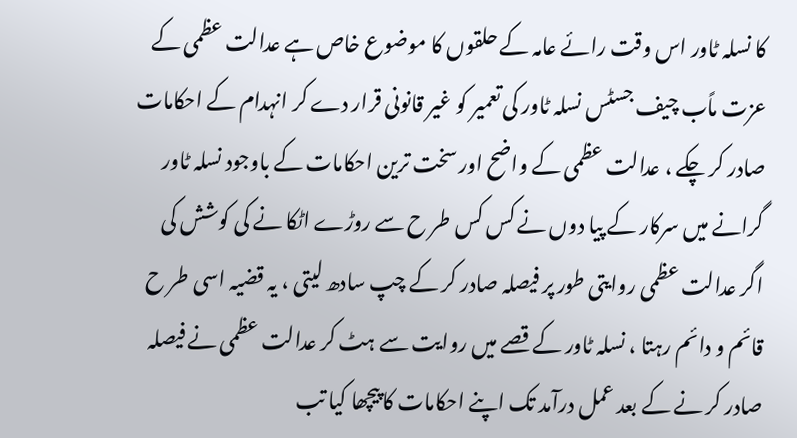کا نسلہ ٹاور اس وقت رائے عامہ کے حلقوں کا موضوع خاص ہے عدالت عظمی کے عزت ماًب چیف جسٹس نسلہ ٹاور کی تعمیر کو غیر قانونی قرار دے کر انہدام کے احکامات صادر کر چکے ، عدالت عظمی کے واضح اور سخت ترین احکامات کے باوجود نسلہ ٹاور گرانے میں سرکار کے پیا دوں نے کس کس طر ح سے روڑے اٹکا نے کی کوشش کی اگر عدالت عظمی روایتی طور پر فیصلہ صادر کر کے چپ سادھ لیتی ، یہ قضیہ اسی طر ح قائم و دائم رہتا ، نسلہ ٹاور کے قصے میں روایت سے ہٹ کر عدالت عظمی نے فیصلہ صادر کر نے کے بعد عمل درآمد تک اپنے احکامات کا پیچھا کیا تب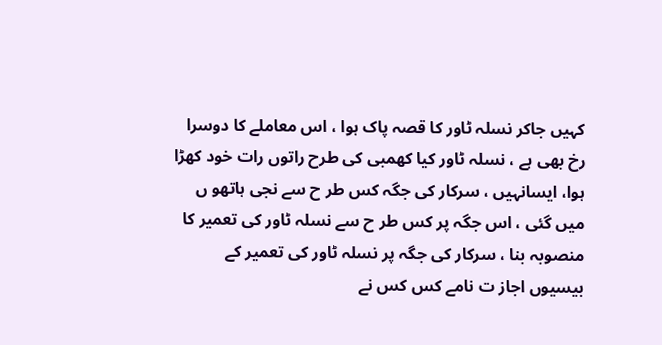کہیں جاکر نسلہ ٹاور کا قصہ پاک ہوا ، اس معاملے کا دوسرا رخ بھی ہے ، نسلہ ٹاور کیا کھمبی کی طرح راتوں رات خود کھڑا ہوا، ایسانہیں ، سرکار کی جگہ کس طر ح سے نجی ہاتھو ں میں گئی ، اس جگہ پر کس طر ح سے نسلہ ٹاور کی تعمیر کا منصوبہ بنا ، سرکار کی جگہ پر نسلہ ٹاور کی تعمیر کے بیسیوں اجاز ت نامے کس کس نے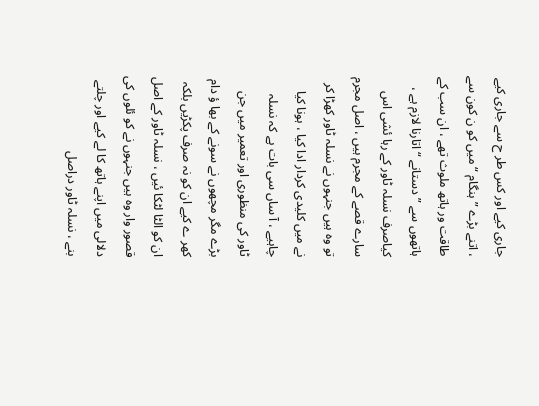جاری کیے اور کس طر ح سے جاری کیے ، اتنے بڑے ” ہنگام “ میں کو ن کون سے طاقت ور ہاتھ ملوث تھے ، ان سب کے ہاتھوں سے ” دستانے “ اتارنا لازم ہے ، کیاصرف نسلہ ٹاور کے رہا ئشی اس سارے قصے کے مجرم ہیں ، اصل مجرم تو وہ ہیں جنہوں نے نسلہ ٹاور کھڑا کر نے میں کلیدی کردار ادا کیا ، ہونا کیا چاہیے ، آ ساں سی بات ہے کہ نسلہ ٹاور کی منظوری اور تعمیر میں جن بڑے مگر مچھوں نے سونے کے بھا ؤ دام کھر ے کیے ان کو نہ صرف پکڑیں بلکہ ان کو الٹا لٹکا ئیں ، نسلہ ٹاور کے اصل قصور وار وہ ہیں جنہوں نے کو ئلوں کی دلالی میں اپنے ہاتھ کا لے کیے اور چلتے بنے ، نسلہ ٹاور دراصل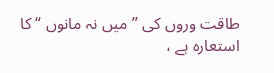طاقت وروں کی ” میں نہ مانوں “ کا استعارہ ہے ،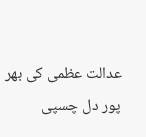عدالت عظمی کی بھر پور دل چسپی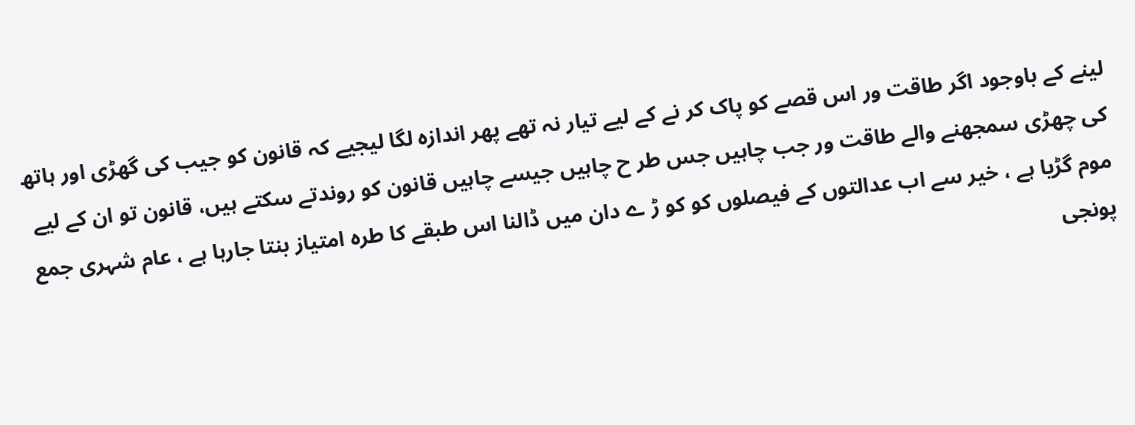لینے کے باوجود اگر طاقت ور اس قصے کو پاک کر نے کے لیے تیار نہ تھے پھر اندازہ لگا لیجیے کہ قانون کو جیب کی گھڑی اور ہاتھ کی چھڑی سمجھنے والے طاقت ور جب چاہیں جس طر ح چاہیں جیسے چاہیں قانون کو روندتے سکتے ہیں، قانون تو ان کے لیے موم گڑیا ہے ، خیر سے اب عدالتوں کے فیصلوں کو کو ڑ ے دان میں ڈالنا اس طبقے کا طرہ امتیاز بنتا جارہا ہے ، عام شہری جمع پونجی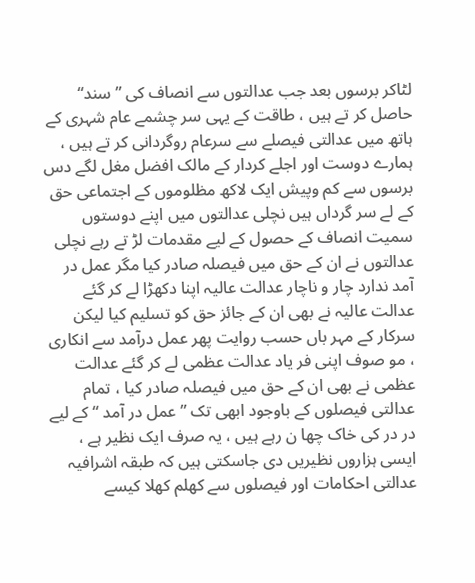لٹاکر برسوں بعد جب عدالتوں سے انصاف کی ” سند“ حاصل کر تے ہیں ، طاقت کے یہی سر چشمے عام شہری کے ہاتھ میں عدالتی فیصلے سے سرعام روگردانی کر تے ہیں ، ہمارے دوست اور اجلے کردار کے مالک افضل مغل لگے دس برسوں سے کم وپیش ایک لاکھ مظلوموں کے اجتماعی حق کے لے سر گرداں ہیں نچلی عدالتوں میں اپنے دوستوں سمیت انصاف کے حصول کے لیے مقدمات لڑ تے رہے نچلی عدالتوں نے ان کے حق میں فیصلہ صادر کیا مگر عمل در آمد ندارد چار و ناچار عدالت عالیہ اپنا دکھڑا لے کر گئے عدالت عالیہ نے بھی ان کے جائز حق کو تسلیم کیا لیکن سرکار کے مہر باں حسب روایت پھر عمل درآمد سے انکاری ، مو صوف اپنی فر یاد عدالت عظمی لے کر گئے عدالت عظمی نے بھی ان کے حق میں فیصلہ صادر کیا ، تمام عدالتی فیصلوں کے باوجود ابھی تک ” عمل در آمد “ کے لیے در در کی خاک چھا ن رہے ہیں ، یہ صرف ایک نظیر ہے ، ایسی ہزاروں نظیریں دی جاسکتی ہیں کہ طبقہ اشرافیہ عدالتی احکامات اور فیصلوں سے کھلم کھلا کیسے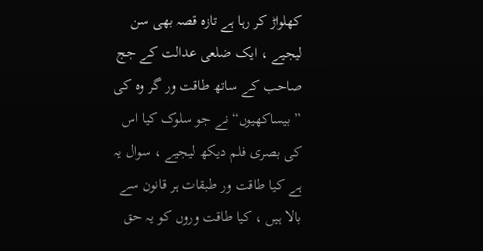کھلواڑ کر رہا ہے تازہ قصہ بھی سن لیجیے ، ایک ضلعی عدالت کے جج صاحب کے ساتھ طاقت ور گر وہ کی ” بیساکھیوں“ نے جو سلوک کیا اس کی بصری فلم دیکھ لیجیے ، سوال یہ ہے کیا طاقت ور طبقات ہر قانون سے بالا ہیں ، کیا طاقت وروں کو یہ حق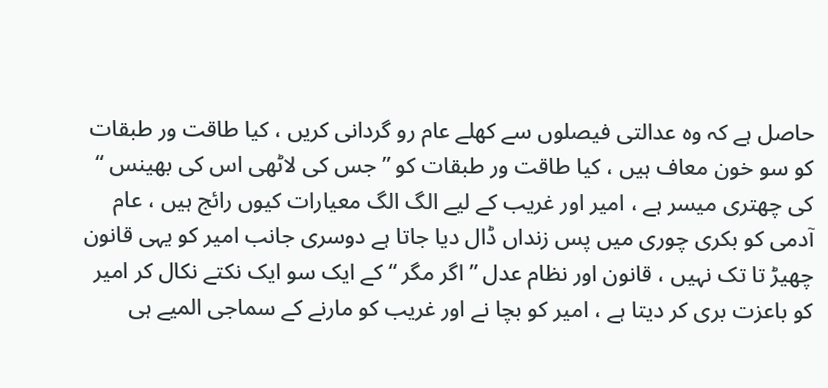حاصل ہے کہ وہ عدالتی فیصلوں سے کھلے عام رو گردانی کریں ، کیا طاقت ور طبقات کو سو خون معاف ہیں ، کیا طاقت ور طبقات کو ” جس کی لاٹھی اس کی بھینس “ کی چھتری میسر ہے ، امیر اور غریب کے لیے الگ الگ معیارات کیوں رائج ہیں ، عام آدمی کو بکری چوری میں پس زنداں ڈال دیا جاتا ہے دوسری جانب امیر کو یہی قانون چھیڑ تا تک نہیں ، قانون اور نظام عدل ” اگر مگر “ کے ایک سو ایک نکتے نکال کر امیر کو باعزت بری کر دیتا ہے ، امیر کو بچا نے اور غریب کو مارنے کے سماجی المیے ہی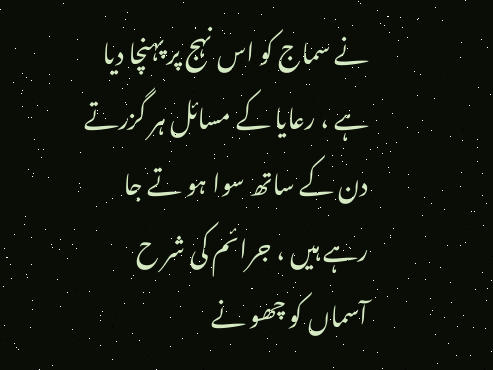نے سماج کو اس نہج پر پہنچا دیا ہے ، رعایا کے مسائل ہر گزرتے دن کے ساتھ سوا ہو تے جا رہے ہیں ، جرائم کی شر ح آسماں کو چھو نے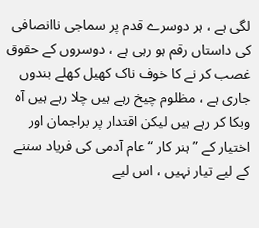لگی ہے ، ہر دوسرے قدم پر سماجی ناانصافی کی داستاں رقم ہو رہی ہے ، دوسروں کے حقوق غصب کر نے کا خوف ناک کھیل کھلے بندوں جاری ہے ، مظلوم چیخ رہے ہیں چلا رہے ہیں آہ وبکا کر رہے ہیں لیکن اقتدار پر براجمان اور اختیار کے ” ہنر کار “ عام آدمی کی فریاد سننے کے لیے تیار نہیں ، اس لیے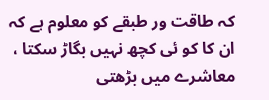کہ طاقت ور طبقے کو معلوم ہے کہ ان کا کو ئی کچھ نہیں بگاڑ سکتا ، معاشرے میں بڑھتی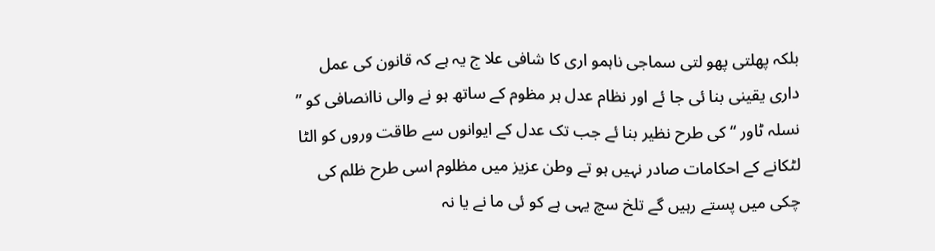بلکہ پھلتی پھو لتی سماجی ناہمو اری کا شافی علا ج یہ ہے کہ قانون کی عمل داری یقینی بنا ئی جا ئے اور نظام عدل ہر مظوم کے ساتھ ہو نے والی ناانصافی کو ” نسلہ ٹاور “ کی طرح نظیر بنا ئے جب تک عدل کے ایوانوں سے طاقت وروں کو الٹا لٹکانے کے احکامات صادر نہیں ہو تے وطن عزیز میں مظلوم اسی طرح ظلم کی چکی میں پستے رہیں گے تلخ سچ یہی ہے کو ئی ما نے یا نہ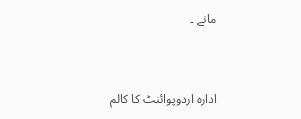مانے ۔


ادارہ اردوپوائنٹ کا کالم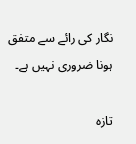نگار کی رائے سے متفق ہونا ضروری نہیں ہے۔

تازہ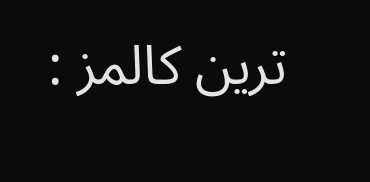ترین کالمز :